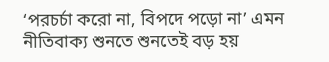‘পরচর্চা করো না, বিপদে পড়ো না’ এমন নীতিবাক্য শুনতে শুনতেই বড় হয়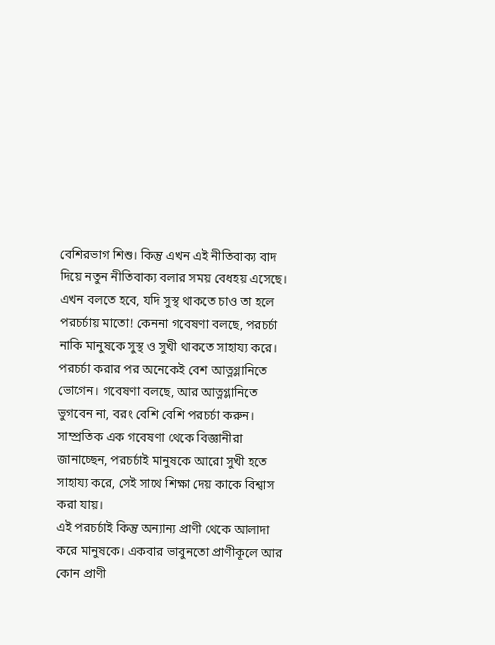বেশিরভাগ শিশু। কিন্তু এখন এই নীতিবাক্য বাদ দিয়ে নতুন নীতিবাক্য বলার সময় বেধহয় এসেছে।
এখন বলতে হবে, যদি সুস্থ থাকতে চাও তা হলে পরচর্চায় মাতো! কেননা গবেষণা বলছে, পরচর্চা নাকি মানুষকে সুস্থ ও সুখী থাকতে সাহায্য করে।
পরচর্চা করার পর অনেকেই বেশ আত্নগ্লানিতে ভোগেন। গবেষণা বলছে, আর আত্নগ্লানিতে ভুগবেন না, বরং বেশি বেশি পরচর্চা করুন।
সাম্প্রতিক এক গবেষণা থেকে বিজ্ঞানীরা জানাচ্ছেন, পরচর্চাই মানুষকে আরো সুখী হতে সাহায্য করে, সেই সাথে শিক্ষা দেয় কাকে বিশ্বাস করা যায়।
এই পরচর্চাই কিন্তু অন্যান্য প্রাণী থেকে আলাদা করে মানুষকে। একবার ভাবুনতো প্রাণীকূলে আর কোন প্রাণী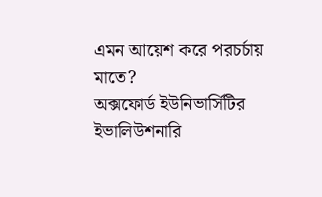এমন আয়েশ করে পরচর্চায় মাতে?
অক্সফোর্ড ইউনিভার্সিটির ইভালিউশনারি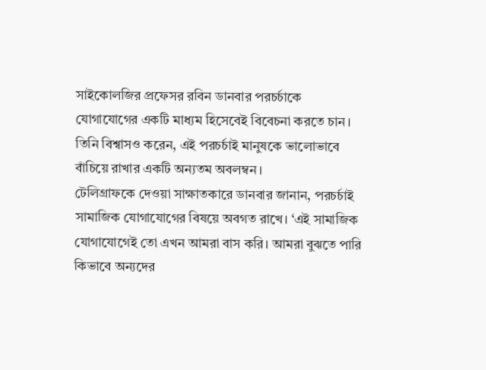সাইকোলজির প্রফেসর রবিন ডানবার পরচর্চাকে যোগাযোগের একটি মাধ্যম হিসেবেই বিবেচনা করতে চান। তিনি বিশ্বাসও করেন, এই পরচর্চাই মানুষকে ভালোভাবে বাঁচিয়ে রাখার একটি অন্যতম অবলম্বন।
টেলিগ্রাফকে দেওয়া সাক্ষাতকারে ডানবার জানান, পরচর্চাই সামাজিক যোগাযোগের বিষয়ে অবগত রাখে। ‘এই সামাজিক যোগাযোগেই তো এখন আমরা বাস করি। আমরা বুঝতে পারি কিভাবে অন্যদের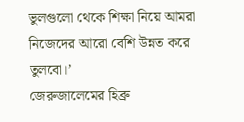ভুলগুলো থেকে শিক্ষা নিয়ে আমরা নিজেদের আরো বেশি উন্নত করে তুলবো।’
জেরুজালেমের হিব্রু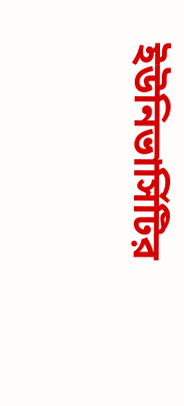ইউনিভার্সিটির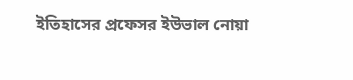ইতিহাসের প্রফেসর ইউভাল নোয়া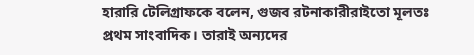হারারি টেলিগ্রাফকে বলেন, গুজব রটনাকারীরাইতো মূলতঃ প্রথম সাংবাদিক। তারাই অন্যদের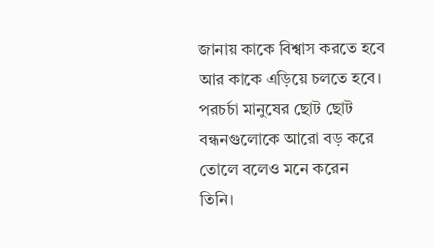জানায় কাকে বিশ্বাস করতে হবে আর কাকে এড়িয়ে চলতে হবে।
পরচর্চা মানুষের ছোট ছোট বন্ধনগুলোকে আরো বড় করে তোলে বলেও মনে করেন তিনি।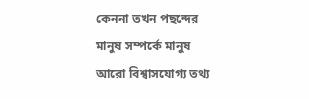কেননা তখন পছন্দের মানুষ সম্পর্কে মানুষ আরো বিশ্বাসযোগ্য তথ্য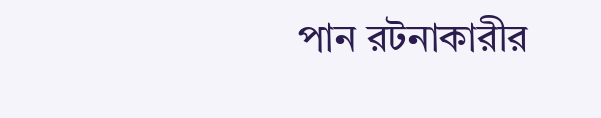পান রটনাকারীর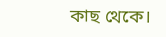কাছ থেকে।